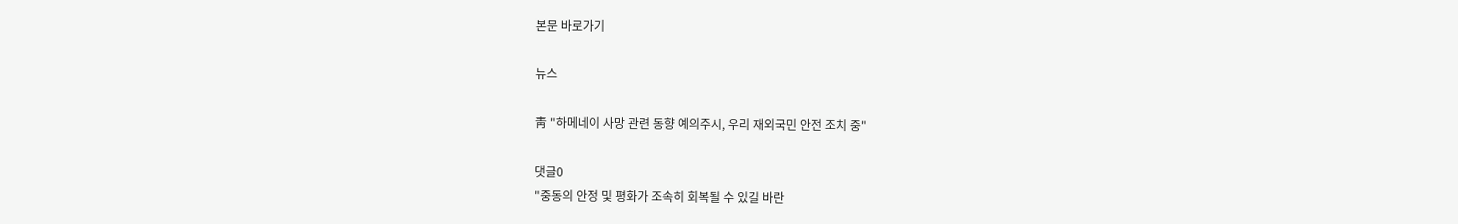본문 바로가기

뉴스

靑 "하메네이 사망 관련 동향 예의주시, 우리 재외국민 안전 조치 중"

댓글0
"중동의 안정 및 평화가 조속히 회복될 수 있길 바란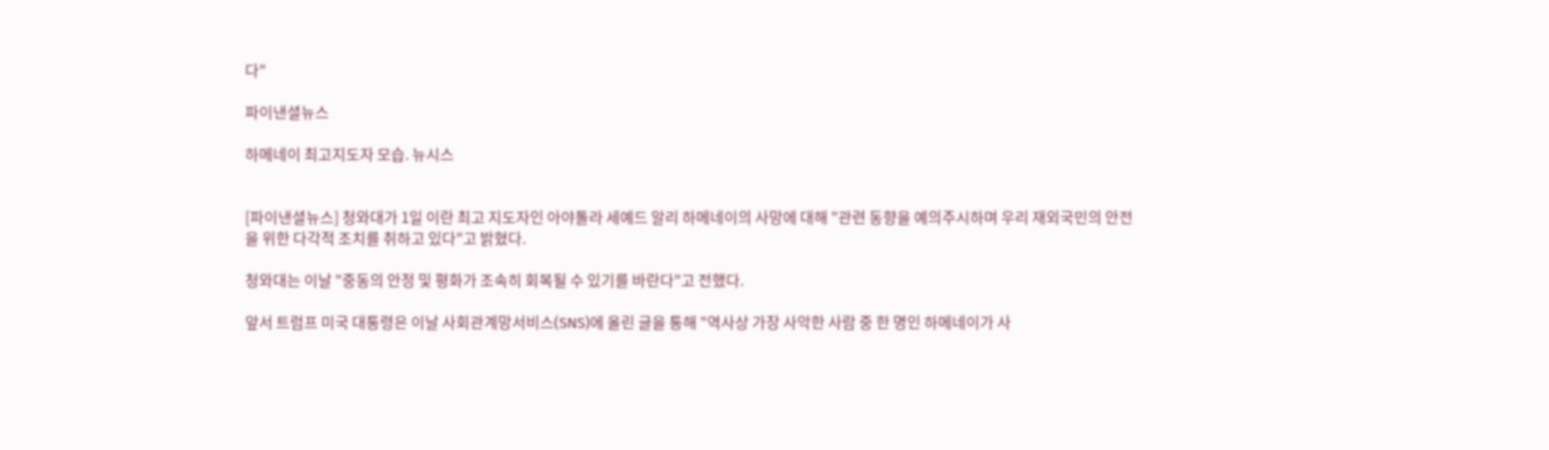다"

파이낸셜뉴스

하메네이 최고지도자 모습. 뉴시스


[파이낸셜뉴스] 청와대가 1일 이란 최고 지도자인 아야톨라 세예드 알리 하메네이의 사망에 대해 "관련 동향을 예의주시하며 우리 재외국민의 안전을 위한 다각적 조치를 취하고 있다"고 밝혔다.

청와대는 이날 "중동의 안정 및 평화가 조속히 회복될 수 있기를 바란다"고 전했다.

앞서 트럼프 미국 대통령은 이날 사회관계망서비스(SNS)에 올린 글을 통해 "역사상 가장 사악한 사람 중 한 명인 하메네이가 사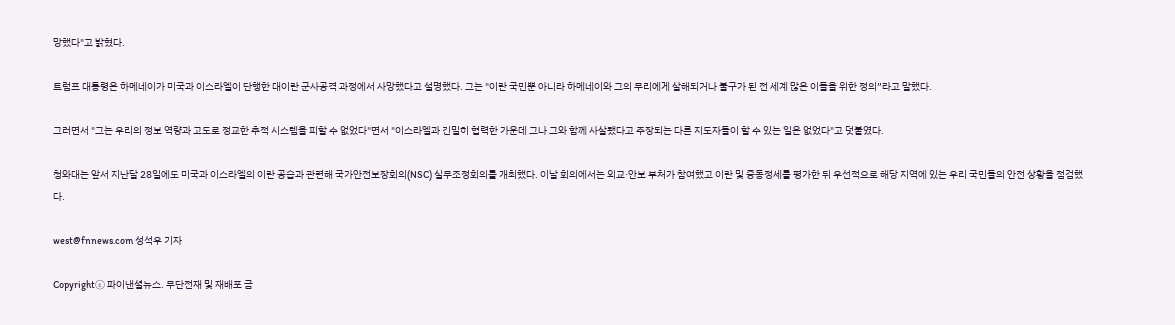망했다"고 밝혔다.

트럼프 대통령은 하메네이가 미국과 이스라엘이 단행한 대이란 군사공격 과정에서 사망했다고 설명했다. 그는 "이란 국민뿐 아니라 하메네이와 그의 무리에게 살해되거나 불구가 된 전 세계 많은 이들을 위한 정의”라고 말했다.

그러면서 "그는 우리의 정보 역량과 고도로 정교한 추적 시스템을 피할 수 없었다"면서 "이스라엘과 긴밀히 협력한 가운데 그나 그와 함께 사살됐다고 주장되는 다른 지도자들이 할 수 있는 일은 없었다"고 덧붙였다.

청와대는 앞서 지난달 28일에도 미국과 이스라엘의 이란 공습과 관련해 국가안전보장회의(NSC) 실무조정회의를 개최했다. 이날 회의에서는 외교·안보 부처가 참여했고 이란 및 중동정세를 평가한 뒤 우선적으로 해당 지역에 있는 우리 국민들의 안전 상황을 점검했다.

west@fnnews.com 성석우 기자

Copyrightⓒ 파이낸셜뉴스. 무단전재 및 재배포 금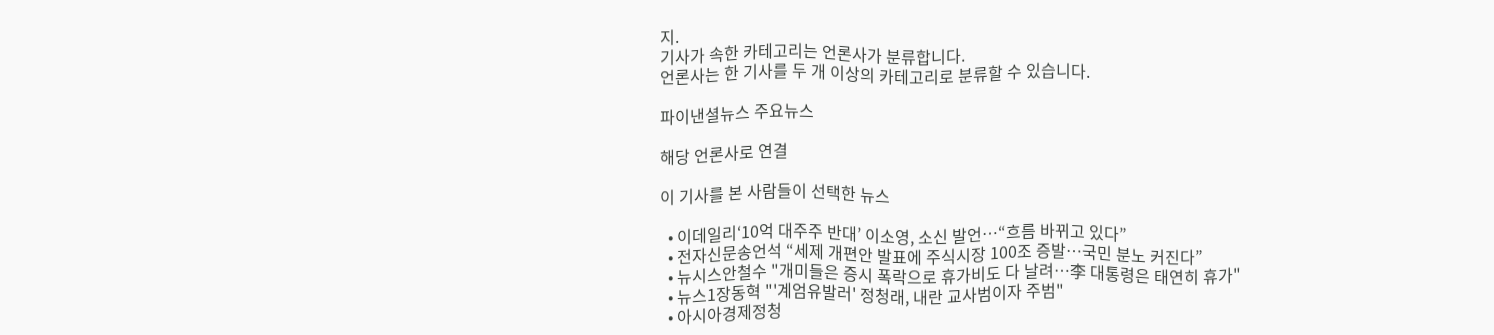지.
기사가 속한 카테고리는 언론사가 분류합니다.
언론사는 한 기사를 두 개 이상의 카테고리로 분류할 수 있습니다.

파이낸셜뉴스 주요뉴스

해당 언론사로 연결

이 기사를 본 사람들이 선택한 뉴스

  • 이데일리‘10억 대주주 반대’ 이소영, 소신 발언…“흐름 바뀌고 있다”
  • 전자신문송언석 “세제 개편안 발표에 주식시장 100조 증발…국민 분노 커진다”
  • 뉴시스안철수 "개미들은 증시 폭락으로 휴가비도 다 날려…李 대통령은 태연히 휴가"
  • 뉴스1장동혁 "'계엄유발러' 정청래, 내란 교사범이자 주범"
  • 아시아경제정청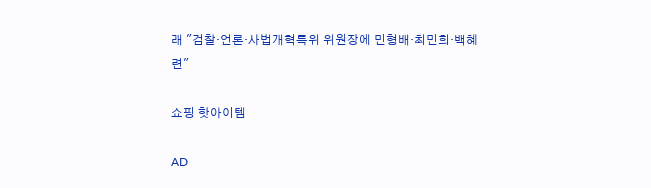래 "검찰·언론·사법개혁특위 위원장에 민형배·최민희·백혜련"

쇼핑 핫아이템

AD